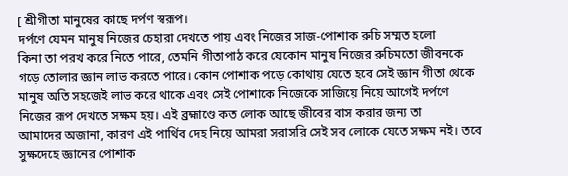[ শ্রীগীতা মানুষের কাছে দর্পণ স্বরূপ।
দর্পণে যেমন মানুষ নিজের চেহারা দেখতে পায় এবং নিজের সাজ-পোশাক রুচি সম্মত হলো
কিনা তা পরখ করে নিতে পারে, তেমনি গীতাপাঠ করে যেকোন মানুষ নিজের রুচিমতো জীবনকে
গড়ে তোলার জ্ঞান লাভ করতে পারে। কোন পোশাক পড়ে কোথায় যেতে হবে সেই জ্ঞান গীতা থেকে
মানুষ অতি সহজেই লাভ করে থাকে এবং সেই পোশাকে নিজেকে সাজিয়ে নিয়ে আগেই দর্পণে
নিজের রূপ দেখতে সক্ষম হয়। এই ব্রহ্মাণ্ডে কত লোক আছে জীবের বাস করার জন্য তা
আমাদের অজানা, কারণ এই পার্থিব দেহ নিয়ে আমরা সরাসরি সেই সব লোকে যেতে সক্ষম নই। তবে
সুক্ষদেহে জ্ঞানের পোশাক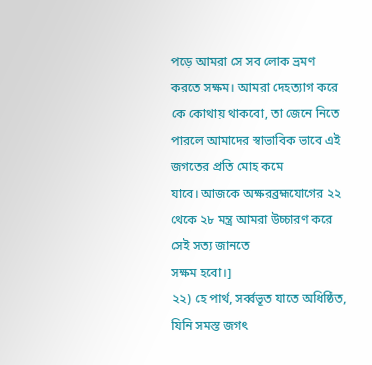পড়ে আমরা সে সব লোক ভ্রমণ করতে সক্ষম। আমরা দেহত্যাগ করে
কে কোথায় থাকবো, তা জেনে নিতে পারলে আমাদের স্বাভাবিক ভাবে এই জগতের প্রতি মোহ কমে
যাবে। আজকে অক্ষরব্রহ্মযোগের ২২ থেকে ২৮ মন্ত্র আমরা উচ্চারণ করে সেই সত্য জানতে
সক্ষম হবো।]
২২) হে পার্থ, সর্ব্বভূত যাতে অধিষ্ঠিত, যিনি সমস্ত জগৎ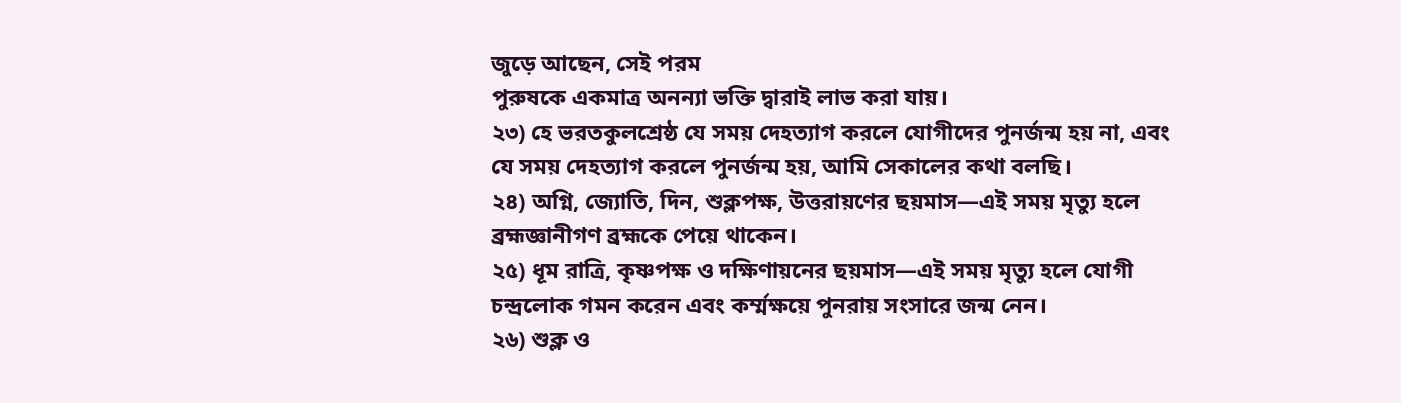জুড়ে আছেন, সেই পরম
পুরুষকে একমাত্র অনন্যা ভক্তি দ্বারাই লাভ করা যায়।
২৩) হে ভরতকুলশ্রেষ্ঠ যে সময় দেহত্যাগ করলে যোগীদের পুনর্জন্ম হয় না, এবং
যে সময় দেহত্যাগ করলে পুনর্জন্ম হয়, আমি সেকালের কথা বলছি।
২৪) অগ্নি, জ্যোতি, দিন, শুক্লপক্ষ, উত্তরায়ণের ছয়মাস—এই সময় মৃত্যু হলে
ব্রহ্মজ্ঞানীগণ ব্রহ্মকে পেয়ে থাকেন।
২৫) ধূম রাত্রি, কৃষ্ণপক্ষ ও দক্ষিণায়নের ছয়মাস—এই সময় মৃত্যু হলে যোগী
চন্দ্রলোক গমন করেন এবং কর্ম্মক্ষয়ে পুনরায় সংসারে জন্ম নেন।
২৬) শুক্ল ও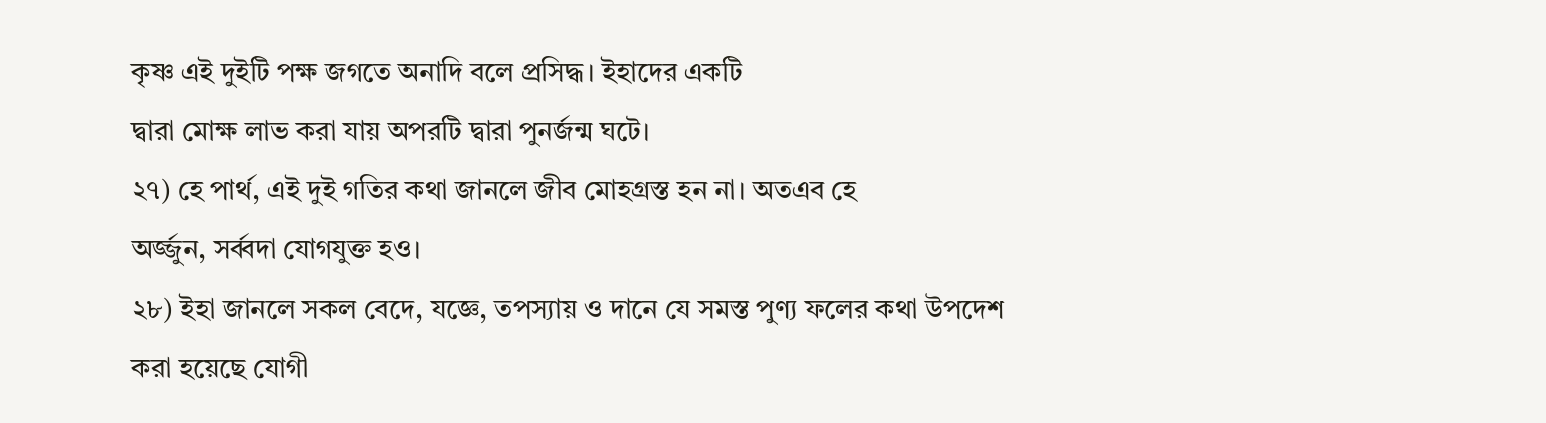কৃষ্ণ এই দুইটি পক্ষ জগতে অনাদি বলে প্রসিদ্ধ। ইহাদের একটি
দ্বারা মোক্ষ লাভ করা যায় অপরটি দ্বারা পুনর্জন্ম ঘটে।
২৭) হে পার্থ, এই দুই গতির কথা জানলে জীব মোহগ্রস্ত হন না। অতএব হে
অর্জ্জুন, সর্ব্বদা যোগযুক্ত হও।
২৮) ইহা জানলে সকল বেদে, যজ্ঞে, তপস্যায় ও দানে যে সমস্ত পুণ্য ফলের কথা উপদেশ
করা হয়েছে যোগী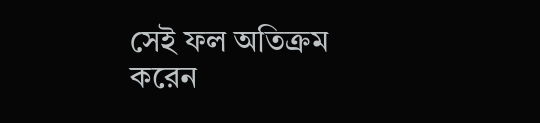সেই ফল অতিক্রম করেন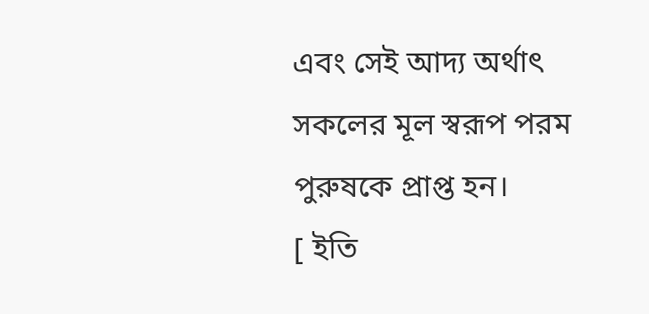এবং সেই আদ্য অর্থাৎ সকলের মূল স্বরূপ পরম
পুরুষকে প্রাপ্ত হন।
[ ইতি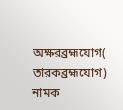অক্ষরব্রহ্মযোগ( তারকব্রহ্মযোগ) নামক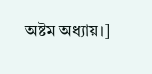অষ্টম অধ্যায়।]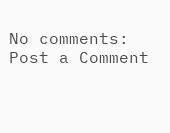No comments:
Post a Comment